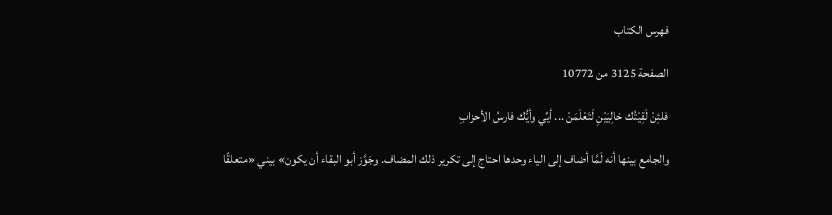فهرس الكتاب

الصفحة 3125 من 10772

فلئِنْ لَقِيْتُك خالِيَيْنِ لَتَعْلَمَنْ ... أيِّي وأيُّك فارسُ الأحزابِ

والجامع بينها أنه لَمَّا أضاف إلى الياء وحدها احتاج إلى تكرير ذلك المضاف. وجَوَّز أبو البقاء أن يكون» بيني «متعلقًا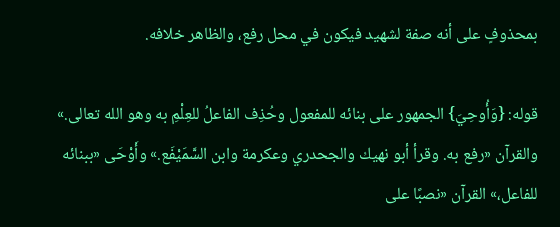بمحذوفٍ على أنه صفة لشهيد فيكون في محل رفع، والظاهر خلافه.

قوله: {وَأُوحِيَ} الجمهور على بنائه للمفعول وحُذِف الفاعلُ للعِلْمِ به وهو الله تعالى.» والقرآن «رفع به. وقرأ أبو نهيك والجحدري وعكرمة وابن السَّمَيْفَع.» وأَوْحَى «ببنائه للفاعل،» القرآن «نصبًا على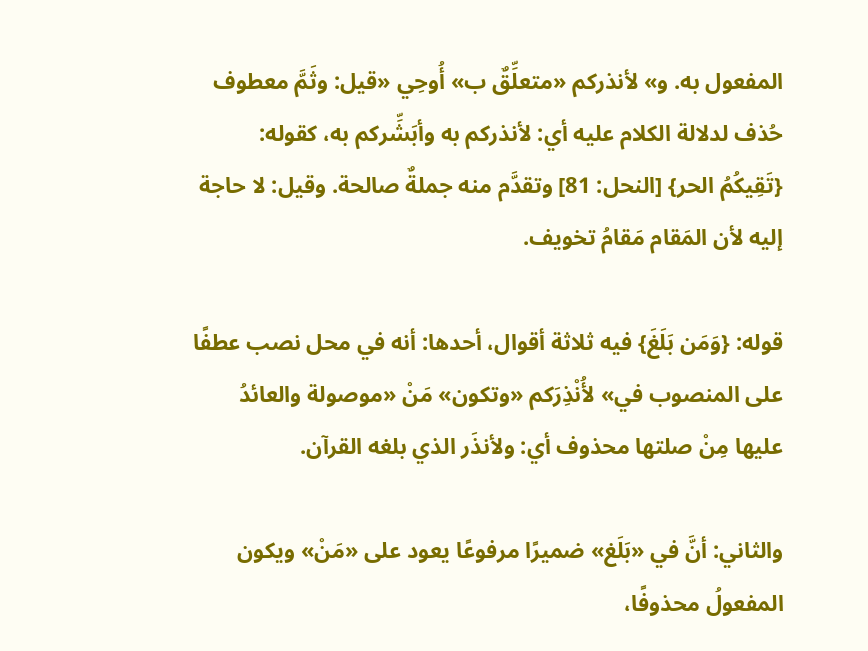المفعول به. و» لأنذركم «متعلِّقٌ ب» أُوحِي «قيل: وثَمَّ معطوف حُذف لدلالة الكلام عليه أي: لأنذركم به وأبَشِّركم به، كقوله: {تَقِيكُمُ الحر} [النحل: 81] وتقدَّم منه جملةٌ صالحة. وقيل: لا حاجة إليه لأن المَقام مَقامُ تخويف.

قوله: {وَمَن بَلَغَ} فيه ثلاثة أقوال، أحدها: أنه في محل نصب عطفًا على المنصوب في» لأُنْذِرَكم «وتكون» مَنْ «موصولة والعائدُ عليها مِنْ صلتها محذوف أي: ولأنذَر الذي بلغه القرآن.

والثاني: أنَّ في «بَلَغ» ضميرًا مرفوعًا يعود على «مَنْ» ويكون المفعولُ محذوفًا،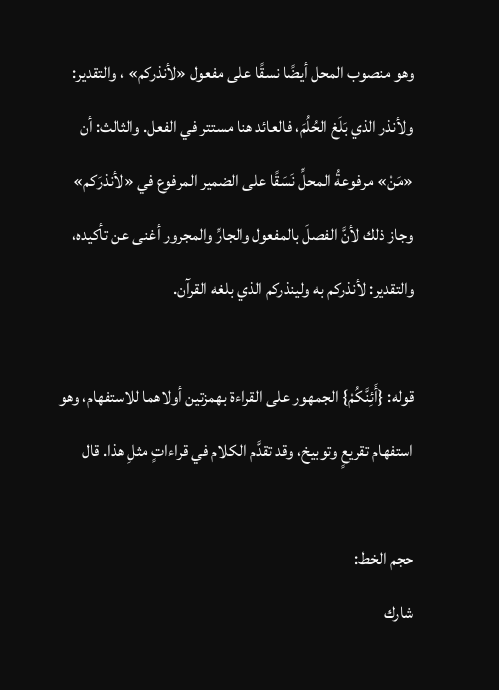وهو منصوب المحل أيضًا نسقًا على مفعول «لأنذركم» ، والتقدير: ولأنذر الذي بَلَغ الحُلُمَ، فالعائد هنا مستتر في الفعل. والثالث: أن «مَنْ» مرفوعةُ المحلِّ نَسَقًا على الضمير المرفوع في «لأنذرَكم» وجاز ذلك لأنَّ الفصلَ بالمفعول والجارِّ والمجرور أغنى عن تأكيده، والتقدير: لأنذركم به ولينذركم الذي بلغه القرآن.

قوله: {أَئِنَّكُمْ} الجمهور على القراءة بهمزتين أولاهما للاستفهام، وهو استفهام تقريعٍ وتوبيخ، وقد تقدَّم الكلام في قراءاتٍ مثلِ هذا. قال

حجم الخط:
شارك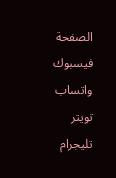الصفحة
فيسبوك واتساب تويتر تليجرام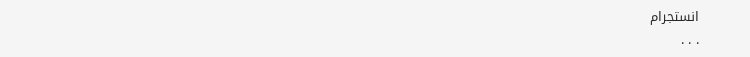انستجرام
. . .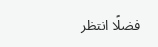فضلًا انتظر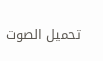تحميل الصوت